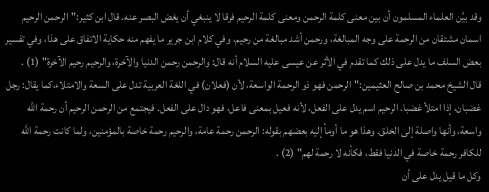وقد بيَّن العلماء المسلمون أن بين معنى كلمة الرحمن ومعنى كلمة الرحيم فرقا لا ينبغي أن يغض البصر عنه. قال ابن كثير:"الرحمن الرحيم اسمان مشتقان من الرحمة على وجه المبالغة، ورحمن أشد مبالغة من رحيم، وفي كلام ابن جرير ما يفهم منه حكاية الاتفاق على هذا، وفي تفسير بعض السلف ما يدل على ذلك كما تقدم في الأثر عن عيسى عليه السلام أنه قال: والرحمن رحمن الدنيا والآخرة، والرحيم رحيم الآخرة" (1) .
قال الشيخ محمد بن صالح العثيمين:"الرحمن فهو ذو الرحمة الواسعة، لأن (فعلان) في اللغة العربية تدل على السعة والامتلاء،كما يقال: رجل غضبان، إذا امتلأ غضبا. الرحيم اسم يدل على الفعل، لأنه فعيل بمعنى فاعل، فهو دال على الفعل. فيجتمع من الرحمن الرحيم أن رحمة الله واسعة، وأنها واصلة إلى الخلق. وهذا هو ما أومأ إليه بعضهم بقوله: الرحمن رحمة عامة، والرحيم رحمة خاصة بالمؤمنين، ولما كانت رحمة الله للكافر رحمة خاصة في الدنيا فقط، فكأنه لا رحمة لهم" (2) .
وكل ما قيل يدل على أن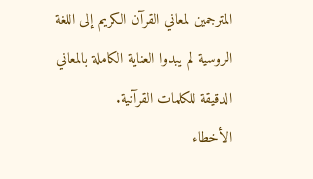المترجمين لمعاني القرآن الكريم إلى اللغة الروسية لم يبدوا العناية الكاملة بالمعاني الدقيقة للكلمات القرآنية.
الأخطاء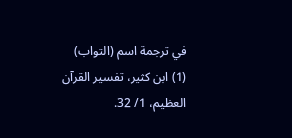في ترجمة اسم (التواب)
(1) ابن كثير، تفسير القرآن العظيم، 1/ 32.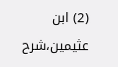(2) ابن عثيمين،شرح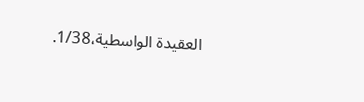العقيدة الواسطية،1/38.